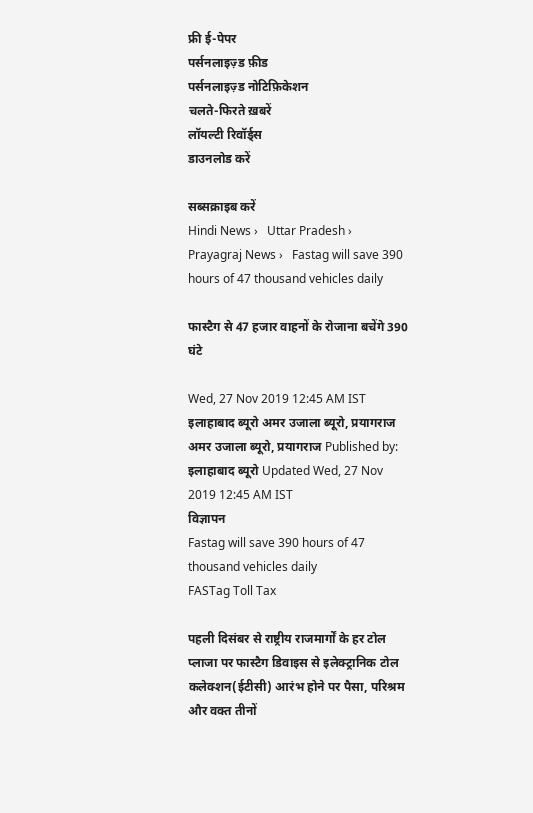फ्री ई-पेपर
पर्सनलाइज़्ड फ़ीड
पर्सनलाइज़्ड नोटिफ़िकेशन
चलते-फिरते ख़बरें
लॉयल्टी रिवॉर्ड्स
डाउनलोड करें

सब्सक्राइब करें
Hindi News ›   Uttar Pradesh ›   Prayagraj News ›   Fastag will save 390 hours of 47 thousand vehicles daily

फास्टैग से 47 हजार वाहनों के रोजाना बचेंगे 390 घंटे

Wed, 27 Nov 2019 12:45 AM IST
इलाहाबाद ब्यूरो अमर उजाला ब्यूरो, प्रयागराज
अमर उजाला ब्यूरो, प्रयागराज Published by: इलाहाबाद ब्यूरो Updated Wed, 27 Nov 2019 12:45 AM IST
विज्ञापन
Fastag will save 390 hours of 47 thousand vehicles daily
FASTag Toll Tax

पहली दिसंबर से राष्ट्रीय राजमार्गों के हर टोल प्लाजा पर फास्टैग डिवाइस से इलेक्ट्रानिक टोल कलेक्शन(ईटीसी) आरंभ होने पर पैसा, परिश्रम और वक्त तीनों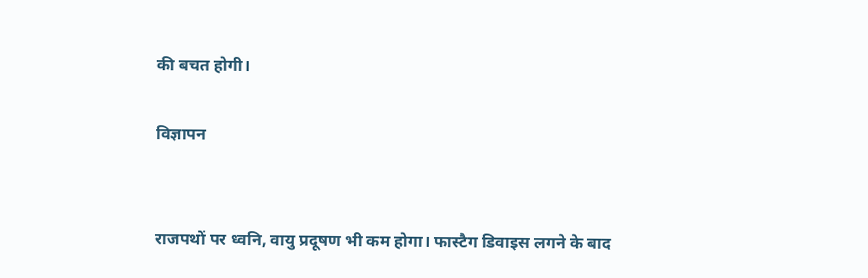की बचत होगी।

विज्ञापन


राजपथों पर ध्वनि, वायु प्रदूषण भी कम होगा। फास्टैग डिवाइस लगने के बाद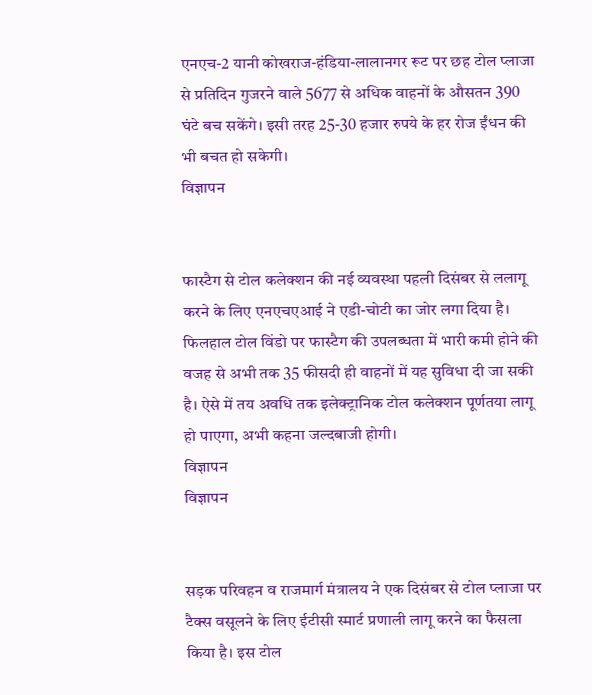एनएच-2 यानी कोखराज-हंडिया-लालानगर रूट पर छह टोल प्लाजा से प्रतिदिन गुजरने वाले 5677 से अधिक वाहनों के औसतन 390 घंटे बच सकेंगे। इसी तरह 25-30 हजार रुपये के हर रोज ईंधन की भी बचत हो सकेगी।
विज्ञापन


फास्टैग से टोल कलेक्शन की नई व्यवस्था पहली दिसंबर से ललागू करने के लिए एनएचएआई ने एडी-चोटी का जोर लगा दिया है। फिलहाल टोल विंडो पर फास्टैग की उपलब्धता में भारी कमी होने की वजह से अभी तक 35 फीसदी ही वाहनों में यह सुविधा दी जा सकी है। ऐसे में तय अवधि तक इलेक्ट्रानिक टोल कलेक्शन पूर्णतया लागू हो पाएगा, अभी कहना जल्दबाजी होगी।
विज्ञापन
विज्ञापन


सड़क परिवहन व राजमार्ग मंत्रालय ने एक दिसंबर से टोल प्लाजा पर टैक्स वसूलने के लिए ईटीसी स्मार्ट प्रणाली लागू करने का फैसला किया है। इस टोल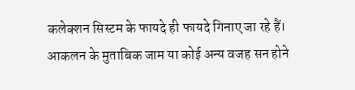कलेक्शन सिस्टम के फायदे ही फायदे गिनाए जा रहे हैं। आकलन के मुताबिक जाम या कोई अन्य वजह सन होने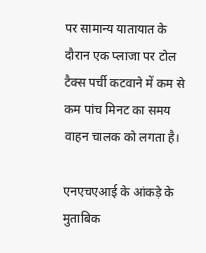पर सामान्य यातायात के दौरान एक प्लाजा पर टोल टैक्स पर्ची कटवाने में कम से कम पांच मिनट का समय वाहन चालक को लगता है।

एनएचएआई के आंकड़े के मुताबिक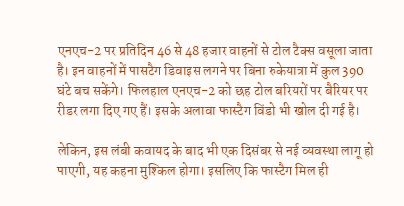एनएच-2 पर प्रतिदिन 46 से 48 हजार वाहनों से टोल टैक्स वसूला जाता है। इन वाहनों में पासटैग डिवाइस लगने पर बिना रुकेयात्रा में कुल 390 घंटे बच सकेंगे। फिलहाल एनएच-2 को छह टोल बरियरों पर बैरियर पर रीडर लगा दिए गए हैं। इसके अलावा फास्टैग विंडो भी खोल दी गई है।

लेकिन, इस लंबी कवायद के बाद भी एक दिसंबर से नई व्यवस्था लागू हो पाएगी, यह कहना मुश्किल होगा। इसलिए कि फास्टैग मिल ही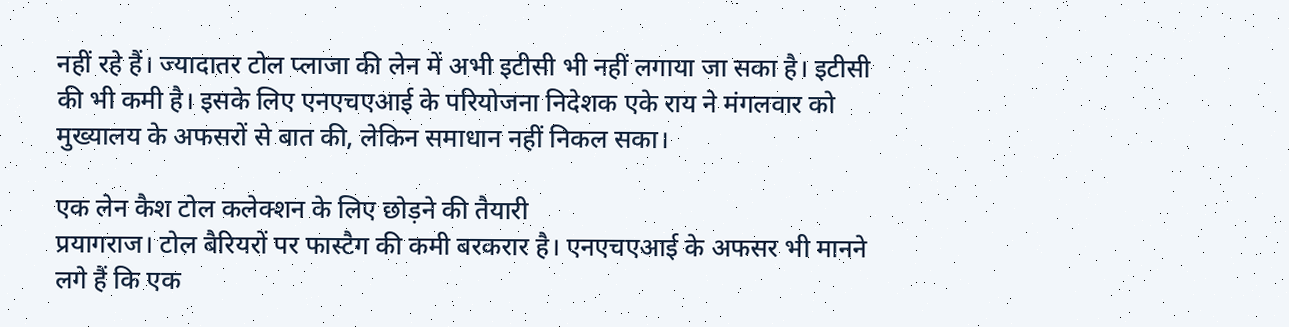नहीं रहे हैं। ज्यादातर टोल प्लाजा की लेन में अभी इटीसी भी नहीं लगाया जा सका है। इटीसी की भी कमी है। इसके लिए एनएचएआई के परियोजना निदेशक एके राय ने मंगलवार को मुख्यालय के अफसरों से बात की, लेकिन समाधान नहीं निकल सका।

एक लेन कैश टोल कलेक्शन के लिए छोड़ने की तैयारी
प्रयागराज। टोल बैरियरों पर फास्टैग की कमी बरकरार है। एनएचएआई के अफसर भी मानने लगे हैं कि एक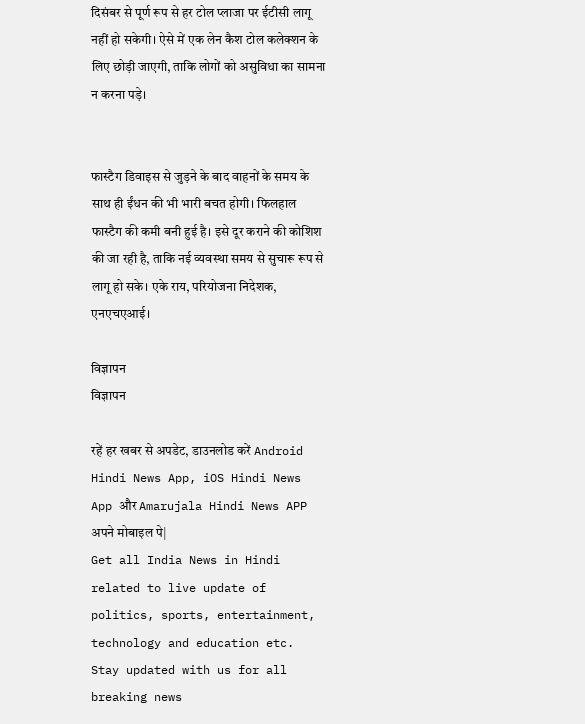दिसंबर से पूर्ण रूप से हर टोल प्लाजा पर ईटीसी लागू नहीं हो सकेगी। ऐसे में एक लेन कैश टोल कलेक्शन के लिए छोड़ी जाएगी, ताकि लोगों को असुविधा का सामना न करना पड़े।


फास्टैग डिवाइस से जुड़ने के बाद वाहनों के समय के साथ ही ईंधन की भी भारी बचत होगी। फिलहाल फास्टैग की कमी बनी हुई है। इसे दूर कराने की कोशिश की जा रही है, ताकि नई व्यवस्था समय से सुचारू रूप से लागू हो सके। एके राय, परियोजना निदेशक, एनएचएआई।

विज्ञापन
विज्ञापन

रहें हर खबर से अपडेट, डाउनलोड करें Android Hindi News App, iOS Hindi News App और Amarujala Hindi News APP अपने मोबाइल पे|
Get all India News in Hindi related to live update of politics, sports, entertainment, technology and education etc. Stay updated with us for all breaking news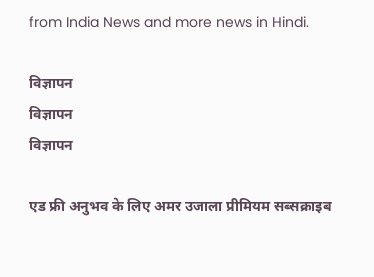from India News and more news in Hindi.

विज्ञापन
विज्ञापन
विज्ञापन

एड फ्री अनुभव के लिए अमर उजाला प्रीमियम सब्सक्राइब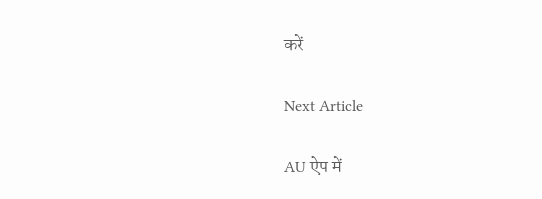करें

Next Article

AU ऐप में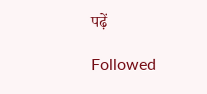पढ़ें

Followed